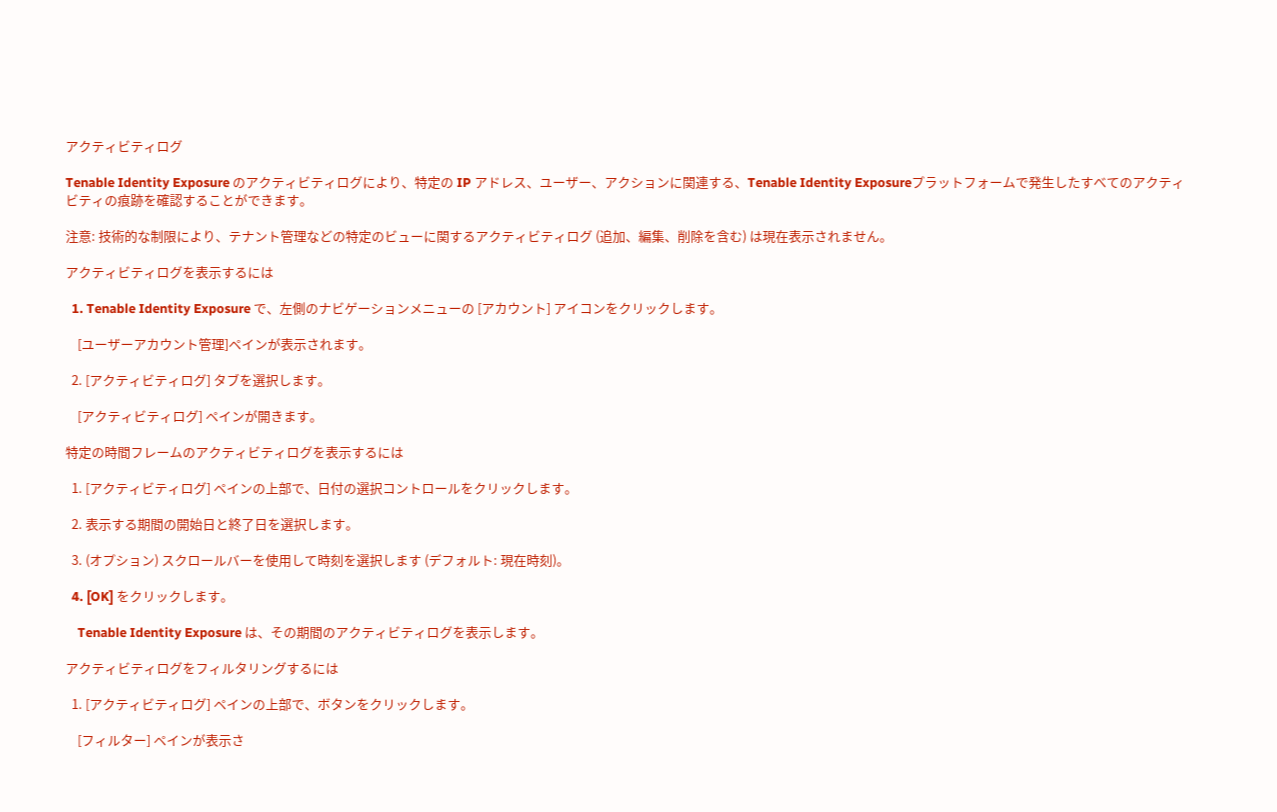アクティビティログ

Tenable Identity Exposure のアクティビティログにより、特定の IP アドレス、ユーザー、アクションに関連する、Tenable Identity Exposureプラットフォームで発生したすべてのアクティビティの痕跡を確認することができます。

注意: 技術的な制限により、テナント管理などの特定のビューに関するアクティビティログ (追加、編集、削除を含む) は現在表示されません。

アクティビティログを表示するには

  1. Tenable Identity Exposure で、左側のナビゲーションメニューの [アカウント] アイコンをクリックします。

    [ユーザーアカウント管理]ペインが表示されます。

  2. [アクティビティログ] タブを選択します。

    [アクティビティログ] ペインが開きます。

特定の時間フレームのアクティビティログを表示するには

  1. [アクティビティログ] ペインの上部で、日付の選択コントロールをクリックします。

  2. 表示する期間の開始日と終了日を選択します。

  3. (オプション) スクロールバーを使用して時刻を選択します (デフォルト: 現在時刻)。

  4. [OK] をクリックします。

    Tenable Identity Exposure は、その期間のアクティビティログを表示します。

アクティビティログをフィルタリングするには

  1. [アクティビティログ] ペインの上部で、ボタンをクリックします。

    [フィルター] ペインが表示さ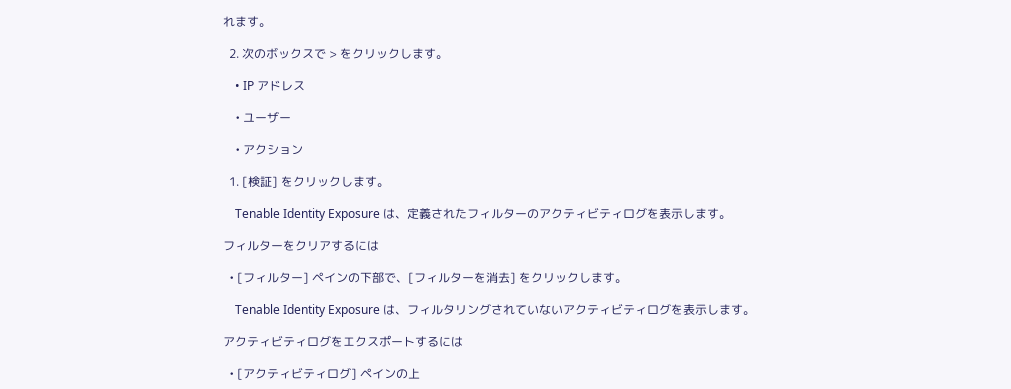れます。

  2. 次のボックスで > をクリックします。

    • IP アドレス

    • ユーザー

    • アクション

  1. [検証] をクリックします。

    Tenable Identity Exposure は、定義されたフィルターのアクティビティログを表示します。

フィルターをクリアするには

  • [フィルター] ペインの下部で、[フィルターを消去] をクリックします。

    Tenable Identity Exposure は、フィルタリングされていないアクティビティログを表示します。

アクティビティログをエクスポートするには

  • [アクティビティログ] ペインの上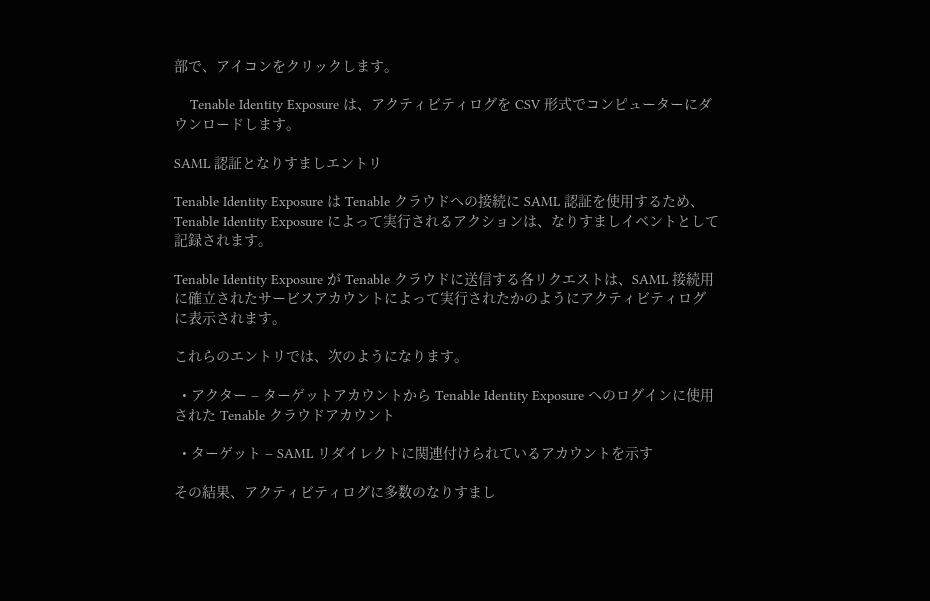部で、アイコンをクリックします。

    Tenable Identity Exposure は、アクティビティログを CSV 形式でコンピューターにダウンロードします。

SAML 認証となりすましエントリ

Tenable Identity Exposure は Tenable クラウドへの接続に SAML 認証を使用するため、Tenable Identity Exposure によって実行されるアクションは、なりすましイベントとして記録されます。

Tenable Identity Exposure が Tenable クラウドに送信する各リクエストは、SAML 接続用に確立されたサービスアカウントによって実行されたかのようにアクティビティログに表示されます。

これらのエントリでは、次のようになります。

  • アクター – ターゲットアカウントから Tenable Identity Exposure へのログインに使用された Tenable クラウドアカウント

  • ターゲット – SAML リダイレクトに関連付けられているアカウントを示す

その結果、アクティビティログに多数のなりすまし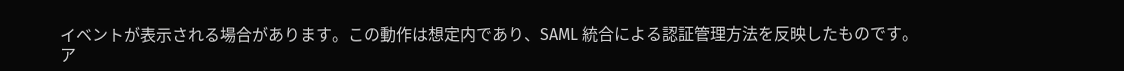イベントが表示される場合があります。この動作は想定内であり、SAML 統合による認証管理方法を反映したものです。ア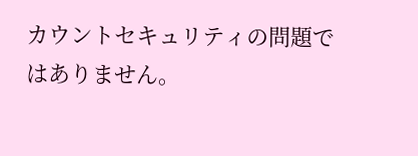カウントセキュリティの問題ではありません。